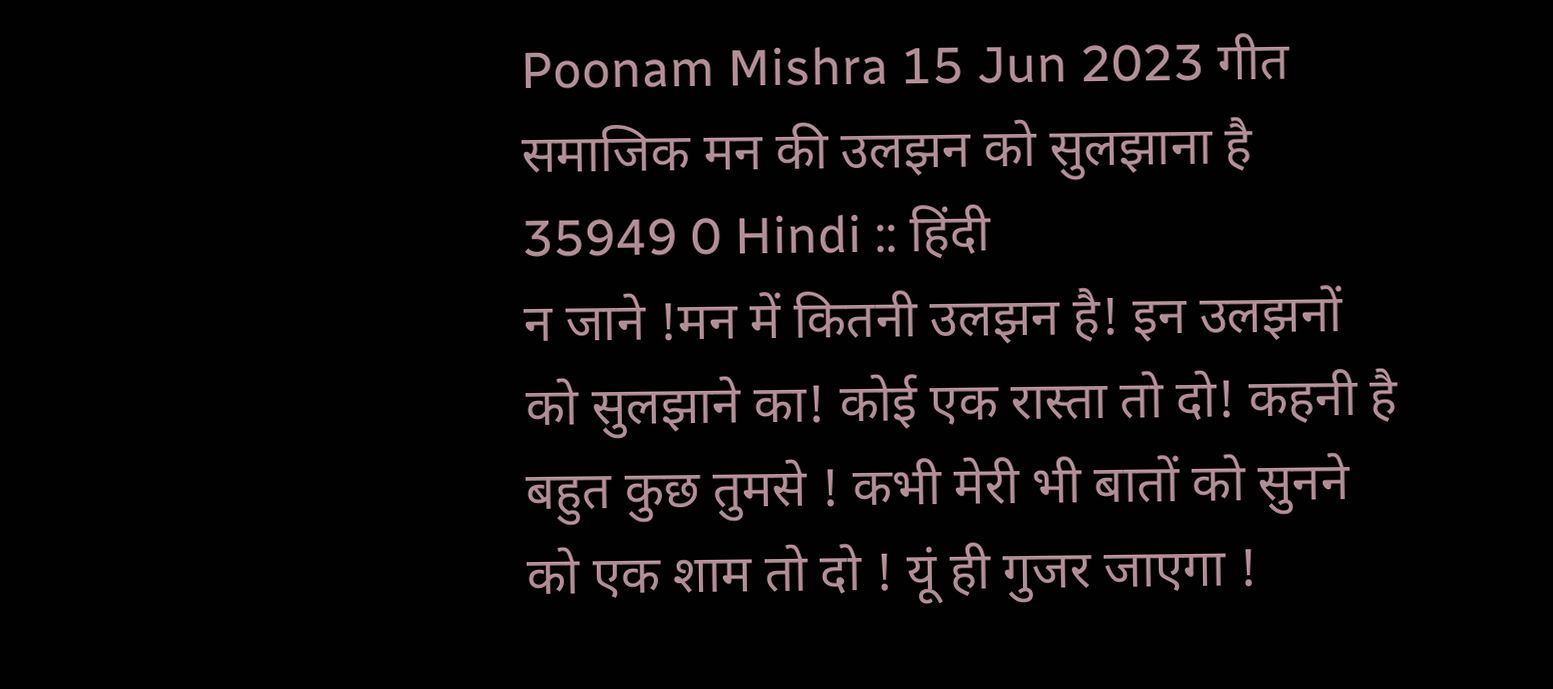Poonam Mishra 15 Jun 2023 गीत समाजिक मन की उलझन को सुलझाना है 35949 0 Hindi :: हिंदी
न जाने !मन में कितनी उलझन है! इन उलझनों को सुलझाने का! कोई एक रास्ता तो दो! कहनी है बहुत कुछ तुमसे ! कभी मेरी भी बातों को सुनने को एक शाम तो दो ! यूं ही गुजर जाएगा !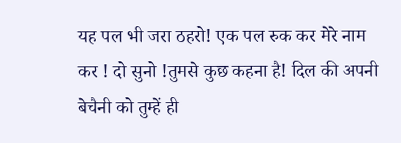यह पल भी जरा ठहरो! एक पल रुक कर मेरे नाम कर ! दो सुनो !तुमसे कुछ कहना है! दिल की अपनी बेचैनी को तुम्हें ही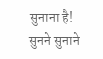सुनाना है! सुनने सुनाने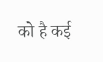को है कई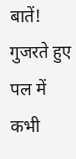बातें! गुजरते हुए पल में कभी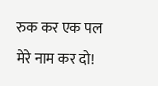रुक कर एक पल मेरे नाम कर दो!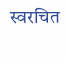स्वरचित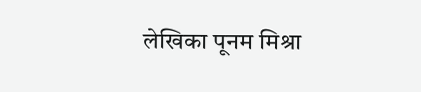लेखिका पूनम मिश्रा